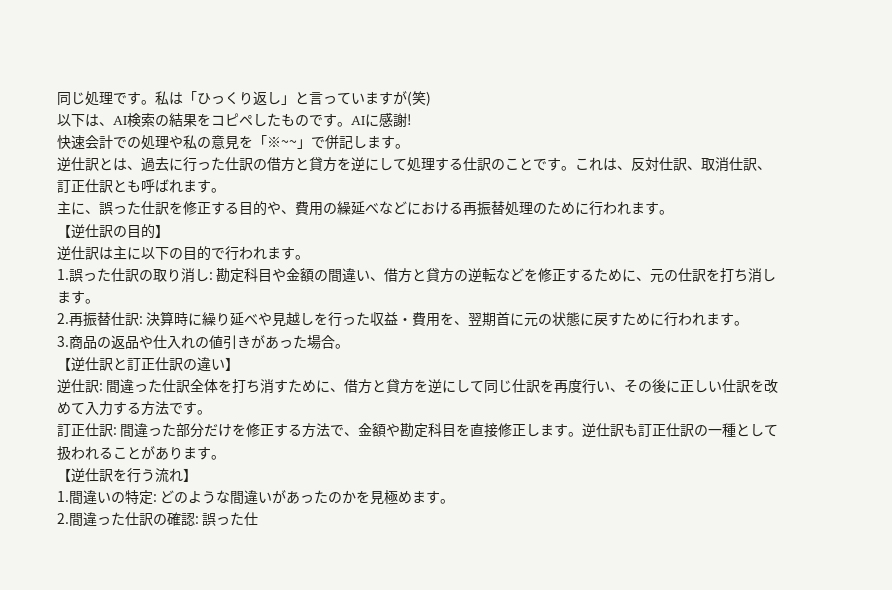同じ処理です。私は「ひっくり返し」と言っていますが(笑)
以下は、AI検索の結果をコピペしたものです。AIに感謝!
快速会計での処理や私の意見を「※~~」で併記します。
逆仕訳とは、過去に行った仕訳の借方と貸方を逆にして処理する仕訳のことです。これは、反対仕訳、取消仕訳、訂正仕訳とも呼ばれます。
主に、誤った仕訳を修正する目的や、費用の繰延べなどにおける再振替処理のために行われます。
【逆仕訳の目的】
逆仕訳は主に以下の目的で行われます。
1.誤った仕訳の取り消し: 勘定科目や金額の間違い、借方と貸方の逆転などを修正するために、元の仕訳を打ち消します。
2.再振替仕訳: 決算時に繰り延べや見越しを行った収益・費用を、翌期首に元の状態に戻すために行われます。
3.商品の返品や仕入れの値引きがあった場合。
【逆仕訳と訂正仕訳の違い】
逆仕訳: 間違った仕訳全体を打ち消すために、借方と貸方を逆にして同じ仕訳を再度行い、その後に正しい仕訳を改めて入力する方法です。
訂正仕訳: 間違った部分だけを修正する方法で、金額や勘定科目を直接修正します。逆仕訳も訂正仕訳の一種として扱われることがあります。
【逆仕訳を行う流れ】
1.間違いの特定: どのような間違いがあったのかを見極めます。
2.間違った仕訳の確認: 誤った仕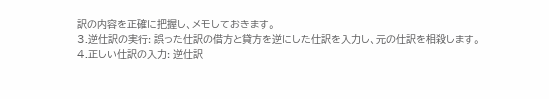訳の内容を正確に把握し、メモしておきます。
3.逆仕訳の実行: 誤った仕訳の借方と貸方を逆にした仕訳を入力し、元の仕訳を相殺します。
4.正しい仕訳の入力: 逆仕訳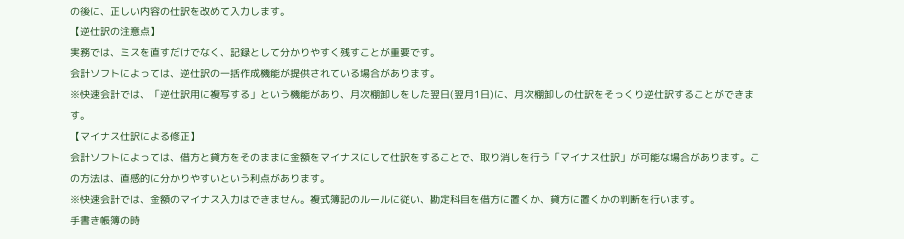の後に、正しい内容の仕訳を改めて入力します。
【逆仕訳の注意点】
実務では、ミスを直すだけでなく、記録として分かりやすく残すことが重要です。
会計ソフトによっては、逆仕訳の一括作成機能が提供されている場合があります。
※快速会計では、「逆仕訳用に複写する」という機能があり、月次棚卸しをした翌日(翌月1日)に、月次棚卸しの仕訳をそっくり逆仕訳することができます。
【マイナス仕訳による修正】
会計ソフトによっては、借方と貸方をそのままに金額をマイナスにして仕訳をすることで、取り消しを行う「マイナス仕訳」が可能な場合があります。この方法は、直感的に分かりやすいという利点があります。
※快速会計では、金額のマイナス入力はできません。複式簿記のルールに従い、勘定科目を借方に置くか、貸方に置くかの判断を行います。
手書き帳簿の時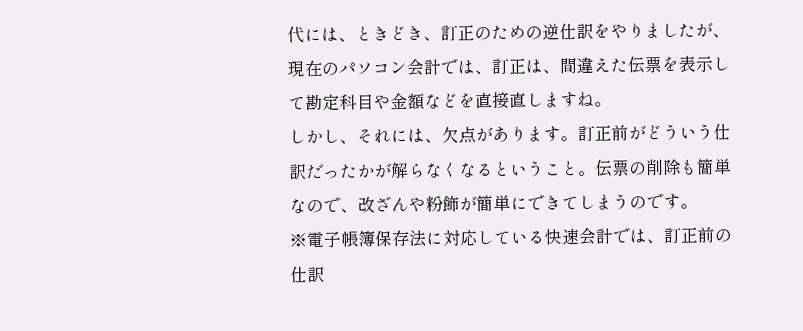代には、ときどき、訂正のための逆仕訳をやりましたが、現在のパソコン会計では、訂正は、間違えた伝票を表示して勘定科目や金額などを直接直しますね。
しかし、それには、欠点があります。訂正前がどういう仕訳だったかが解らなくなるということ。伝票の削除も簡単なので、改ざんや粉飾が簡単にできてしまうのです。
※電子帳簿保存法に対応している快速会計では、訂正前の仕訳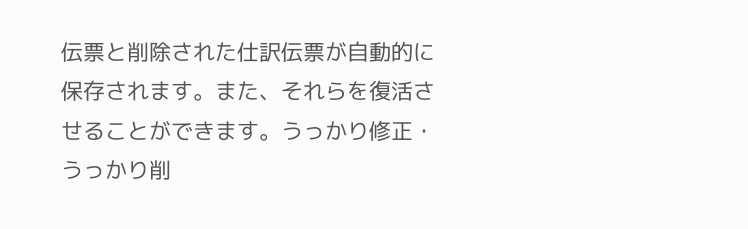伝票と削除された仕訳伝票が自動的に保存されます。また、それらを復活させることができます。うっかり修正・うっかり削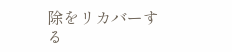除をリカバーする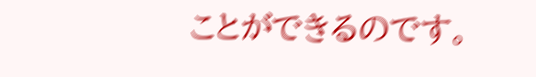ことができるのです。